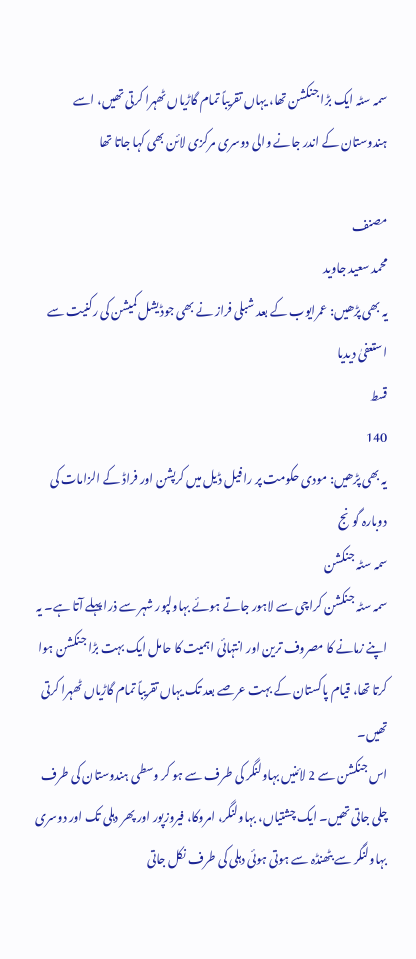سمہ سٹہ ایک بڑا جنکشن تھا، یہاں تقریباً تمام گاڑیاں ٹھہرا کرتی تھیں، اسے ہندوستان کے اندر جانے والی دوسری مرکزی لائن بھی کہا جاتا تھا

مصنف
محمد سعید جاوید
یہ بھی پڑھیں: عمرایوب کے بعد شبلی فراز نے بھی جوڈیشل کمیشن کی رکنیت سے استعفیٰ دیدیا
قسط
140
یہ بھی پڑھیں: مودی حکومت پر رافیل ڈیل میں کرپشن اور فراڈ کے الزامات کی دوبارہ گونج
سمہ سٹہ جنکشن
سمہ سٹہ جنکشن کراچی سے لاہور جاتے ہوئے بہاولپور شہر سے ذرا پہلے آتا ہے۔ یہ اپنے زمانے کا مصروف ترین اور انتہائی اہمیت کا حامل ایک بہت بڑا جنکشن ہوا کرتا تھا، قیام پاکستان کے بہت عرصے بعد تک یہاں تقریباً تمام گاڑیاں ٹھہرا کرتی تھیں۔
اس جنکشن سے 2 لائنیں بہاولنگر کی طرف سے ہو کر وسطی ہندوستان کی طرف چلی جاتی تھیں۔ ایک چشتیاں، بہاولنگر، امروکا، فیروزپور اور پھر دہلی تک اور دوسری بہاولنگر سے بٹھنڈہ سے ہوتی ہوئی دہلی کی طرف نکل جاتی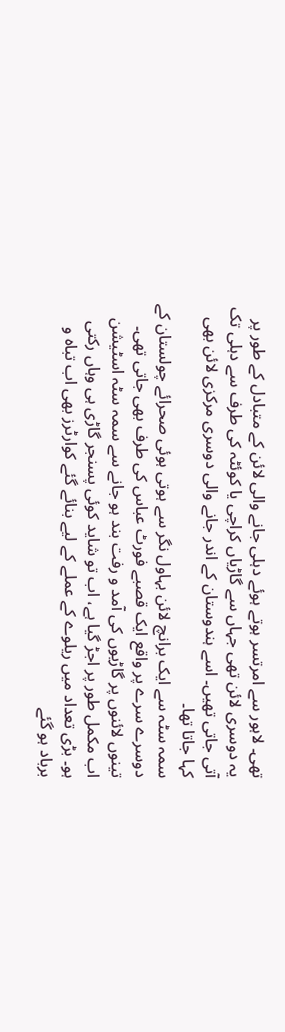تھی۔ لاہور سے امرتسر ہوتے ہوئے دہلی جانے والی لائن کے متبادل کے طور پر یہ دوسری لائن تھی جہاں سے گاڑیاں کراچی یا کوئٹہ کی طرف سے دہلی تک آتی جاتی تھیں۔ اسے ہندوستان کے اندر جانے والی دوسری مرکزی لائن بھی کہا جاتا تھا۔
سمہ سٹہ سے ایک برانچ لائن بہاول نگر سے ہوتی ہوئی صحرائے چولستان کے دوسرے سرے پر واقع ایک قصبے فورٹ عباس کی طرف بھی جاتی تھی۔ تینوں لائنوں پر گاڑیوں کی آمد و رفت بند ہو جانے سے سمہ سٹہ اسٹیشن اب مکمل طور پر اجڑ گیا ہے، اب تو شاید کوئی پسنجر گاڑی ہی وہاں رکتی ہو۔ بڑی تعداد میں ریلوے کے عملے کے لیے بنائے گئے کوارٹرز بھی اب تباہ و برباد ہو گئے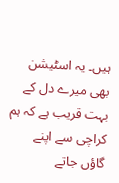ہیں۔ یہ اسٹیشن بھی میرے دل کے بہت قریب ہے کہ ہم کراچی سے اپنے گاؤں جاتے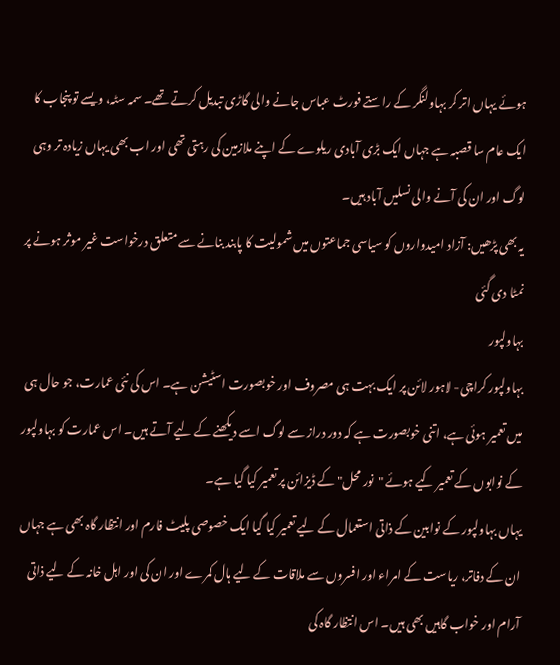ہوئے یہاں اتر کر بہاولنگر کے راستے فورٹ عباس جانے والی گاڑی تبدیل کرتے تھے۔ سمہ سٹہ، ویسے تو پنجاب کا ایک عام سا قصبہ ہے جہاں ایک بڑی آبادی ریلوے کے اپنے ملازمین کی رہتی تھی اور اب بھی یہاں زیادہ تر وہی لوگ اور ان کی آنے والی نسلیں آباد ہیں۔
یہ بھی پڑھیں: آزاد امیدواروں کو سیاسی جماعتوں میں شمولیت کا پابند بنانے سے متعلق درخواست غیر موثر ہونے پر نمٹا دی گئی
بہاولپور
بہاولپور کراچی- لاہور لائن پر ایک بہت ہی مصروف اور خوبصورت اسٹیشن ہے۔ اس کی نئی عمارت، جو حال ہی میں تعمیر ہوئی ہے، اتنی خوبصورت ہے کہ دور دراز سے لوگ اسے دیکھنے کے لیے آتے ہیں۔ اس عمارت کو بہاولپور کے نوابوں کے تعمیر کیے ہوئے "نور محل" کے ڈیزائن پر تعمیر کیا گیا ہے۔
یہاں بہاولپور کے نوابین کے ذاتی استعمال کے لیے تعمیر کیا گیا ایک خصوصی پلیٹ فارم اور انتظار گاہ بھی ہے جہاں ان کے دفاتر، ریاست کے امراء اور افسروں سے ملاقات کے لیے ہال کمرے اور ان کی اور اہل خانہ کے لیے ذاتی آرام اور خواب گاہیں بھی ہیں۔ اس انتظار گاہ کی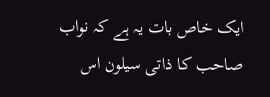ایک خاص بات یہ ہے کہ نواب صاحب کا ذاتی سیلون اس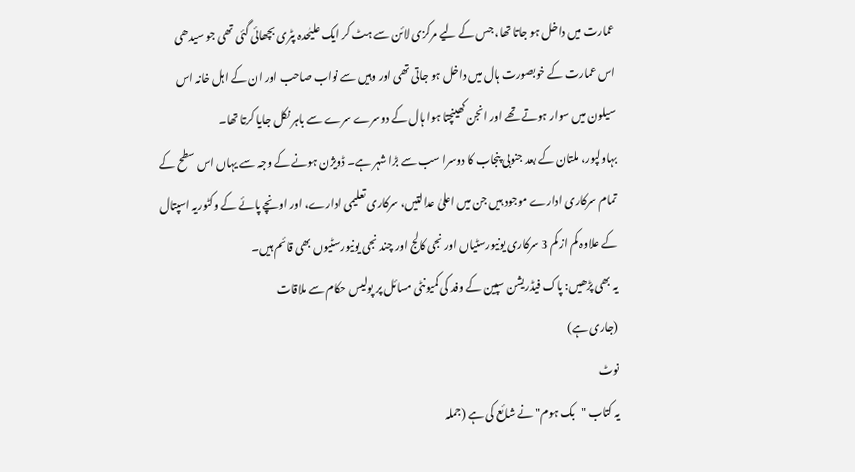عمارت میں داخل ہو جاتا تھا، جس کے لیے مرکزی لائن سے ہٹ کر ایک علیٰحدہ پٹری بچھائی گئی تھی جو سیدھی اس عمارت کے خوبصورت ہال میں داخل ہو جاتی تھی اور وہیں سے نواب صاحب اور ان کے اہل خانہ اس سیلون میں سوار ہوتے تھے اور انجن کھینچتا ہوا ہال کے دوسرے سرے سے باہر نکل جایا کرتا تھا۔
بہاولپور، ملتان کے بعد جنوبی پنجاب کا دوسرا سب سے بڑا شہر ہے۔ ڈویژن ہونے کے وجہ سے یہاں اس سطح کے تمام سرکاری ادارے موجود ہیں جن میں اعلیٰ عدالتیں، سرکاری تعلیمی ادارے، اور اونچے پائے کے وکٹوریہ اسپتال کے علاوہ کم از کم 3 سرکاری یونیورسٹیاں اور نجی کالج اور چند نجی یونیورسٹیوں بھی قائم ہیں۔
یہ بھی پڑھیں: پاک فیڈریشن سپین کے وفد کی کمیونٹی مسائل پر پولیس حکام سے ملاقات
(جاری ہے)
نوٹ
یہ کتاب "بک ہوم" نے شائع کی ہے (جملہ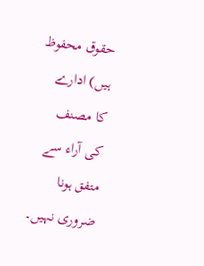حقوق محفوظ ہیں) ادارے کا مصنف کی آراء سے متفق ہونا ضروری نہیں۔